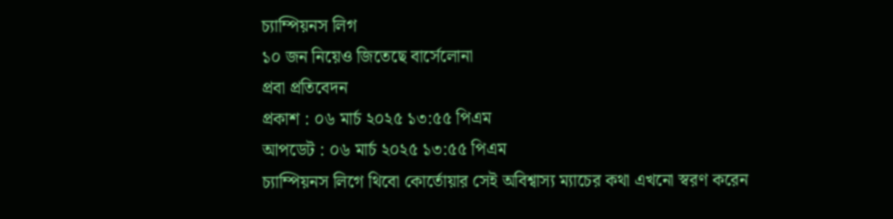চ্যাম্পিয়নস লিগ
১০ জন নিয়েও জিতেছে বার্সেলোনা
প্রবা প্রতিবেদন
প্রকাশ : ০৬ মার্চ ২০২৫ ১৩:৫৫ পিএম
আপডেট : ০৬ মার্চ ২০২৫ ১৩:৫৫ পিএম
চ্যাম্পিয়নস লিগে থিবো কোর্তোয়ার সেই অবিশ্বাস্য ম্যাচের কথা এখনো স্বরণ করেন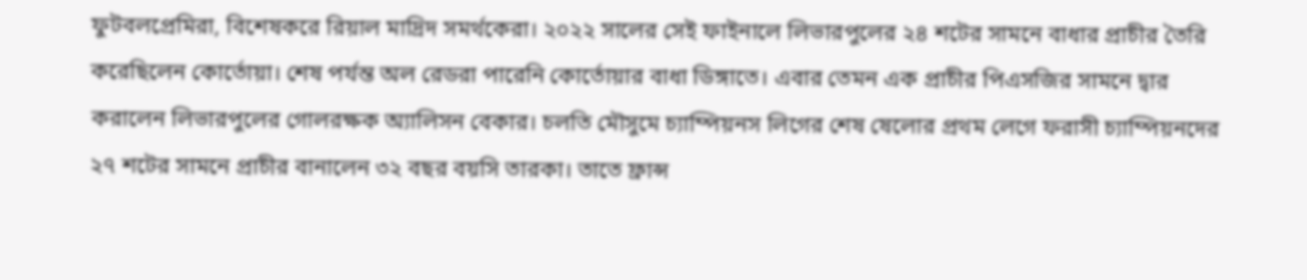ফুটবলপ্রেমিরা, বিশেষকরে রিয়াল মাদ্রিদ সমর্থকেরা। ২০২২ সালের সেই ফাইনালে লিভারপুলের ২৪ শটের সামনে বাধার প্রাচীর তৈরি করেছিলেন কোর্তোয়া। শেষ পর্যন্ত অল রেডরা পারেনি কোর্তোয়ার বাধা ডিঙ্গাতে। এবার তেমন এক প্রাচীর পিএসজির সামনে দ্বার করালেন লিভারপুলের গোলরক্ষক অ্যালিসন বেকার। চলতি মৌসুমে চ্যাম্পিয়নস লিগের শেষ ষেলোর প্রথম লেগে ফরাসী চ্যাম্পিয়নদের ২৭ শটের সামনে প্রাচীর বানালেন ৩২ বছর বয়সি তারকা। তাতে ফ্রান্স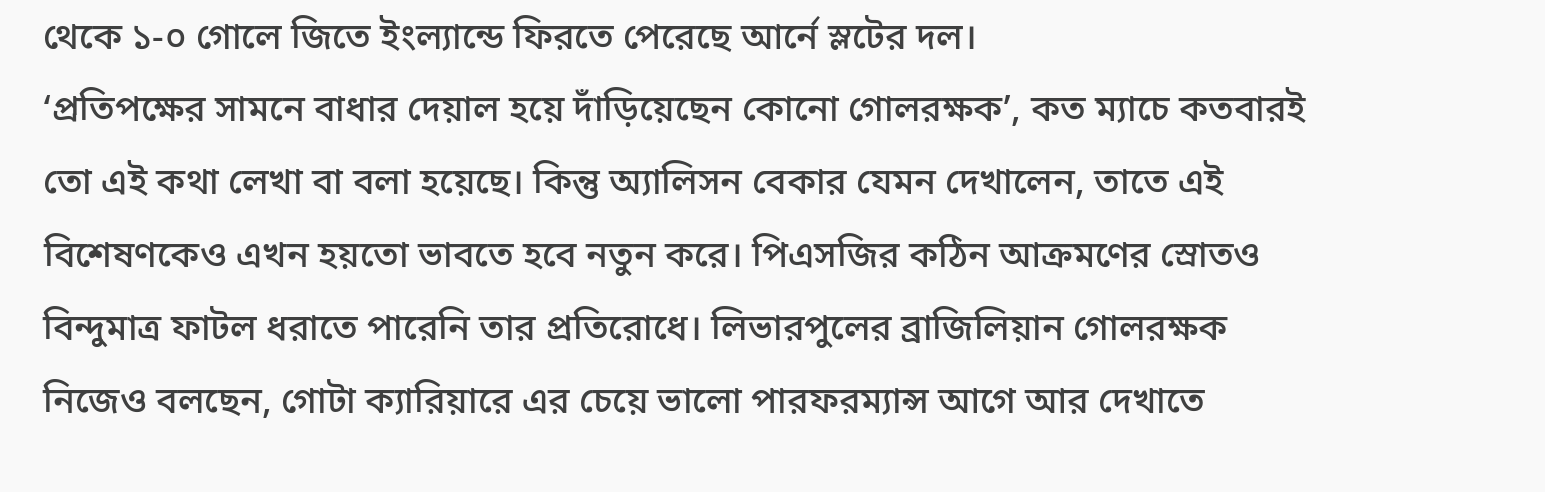থেকে ১-০ গোলে জিতে ইংল্যান্ডে ফিরতে পেরেছে আর্নে স্লটের দল।
‘প্রতিপক্ষের সামনে বাধার দেয়াল হয়ে দাঁড়িয়েছেন কোনো গোলরক্ষক’, কত ম্যাচে কতবারই তো এই কথা লেখা বা বলা হয়েছে। কিন্তু অ্যালিসন বেকার যেমন দেখালেন, তাতে এই বিশেষণকেও এখন হয়তো ভাবতে হবে নতুন করে। পিএসজির কঠিন আক্রমণের স্রোতও বিন্দুমাত্র ফাটল ধরাতে পারেনি তার প্রতিরোধে। লিভারপুলের ব্রাজিলিয়ান গোলরক্ষক নিজেও বলছেন, গোটা ক্যারিয়ারে এর চেয়ে ভালো পারফরম্যান্স আগে আর দেখাতে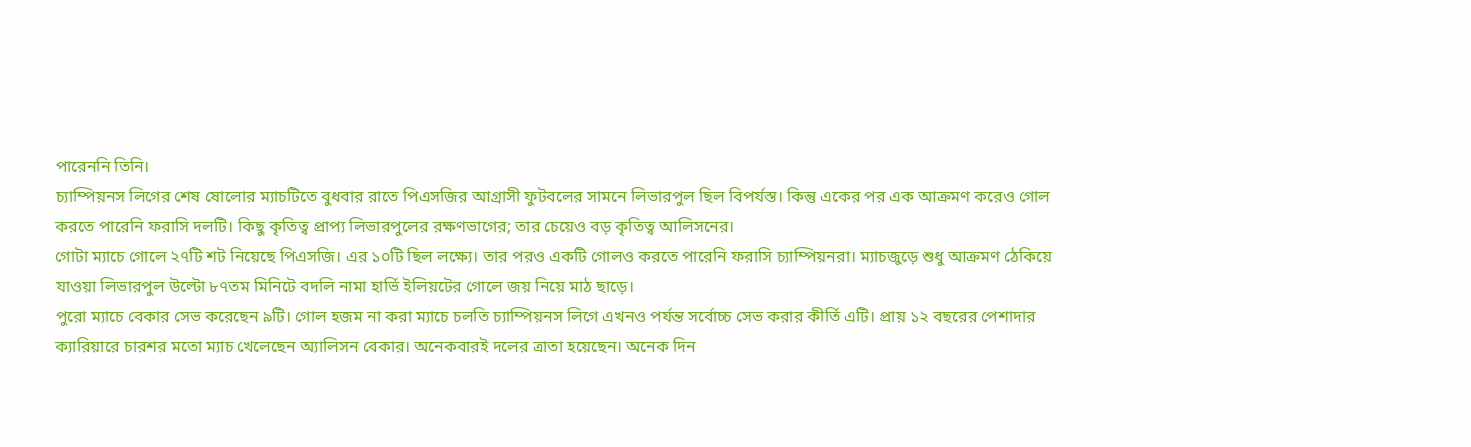পারেননি তিনি।
চ্যাম্পিয়নস লিগের শেষ ষোলোর ম্যাচটিতে বুধবার রাতে পিএসজির আগ্রাসী ফুটবলের সামনে লিভারপুল ছিল বিপর্যস্ত। কিন্তু একের পর এক আক্রমণ করেও গোল করতে পারেনি ফরাসি দলটি। কিছু কৃতিত্ব প্রাপ্য লিভারপুলের রক্ষণভাগের; তার চেয়েও বড় কৃতিত্ব আলিসনের।
গোটা ম্যাচে গোলে ২৭টি শট নিয়েছে পিএসজি। এর ১০টি ছিল লক্ষ্যে। তার পরও একটি গোলও করতে পারেনি ফরাসি চ্যাম্পিয়নরা। ম্যাচজুড়ে শুধু আক্রমণ ঠেকিয়ে যাওয়া লিভারপুল উল্টো ৮৭তম মিনিটে বদলি নামা হার্ভি ইলিয়টের গোলে জয় নিয়ে মাঠ ছাড়ে।
পুরো ম্যাচে বেকার সেভ করেছেন ৯টি। গোল হজম না করা ম্যাচে চলতি চ্যাম্পিয়নস লিগে এখনও পর্যন্ত সর্বোচ্চ সেভ করার কীর্তি এটি। প্রায় ১২ বছরের পেশাদার ক্যারিয়ারে চারশর মতো ম্যাচ খেলেছেন অ্যালিসন বেকার। অনেকবারই দলের ত্রাতা হয়েছেন। অনেক দিন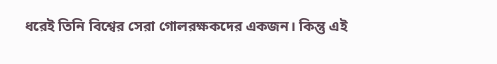ধরেই তিনি বিশ্বের সেরা গোলরক্ষকদের একজন। কিন্তু এই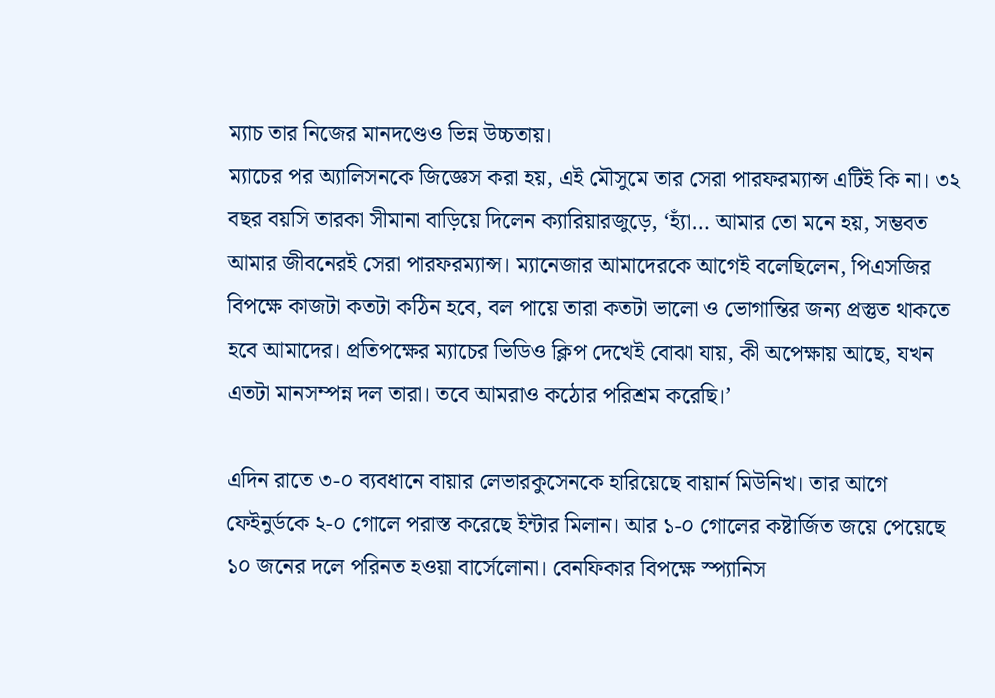ম্যাচ তার নিজের মানদণ্ডেও ভিন্ন উচ্চতায়।
ম্যাচের পর অ্যালিসনকে জিজ্ঞেস করা হয়, এই মৌসুমে তার সেরা পারফরম্যান্স এটিই কি না। ৩২ বছর বয়সি তারকা সীমানা বাড়িয়ে দিলেন ক্যারিয়ারজুড়ে, ‘হ্যাঁ… আমার তো মনে হয়, সম্ভবত আমার জীবনেরই সেরা পারফরম্যান্স। ম্যানেজার আমাদেরকে আগেই বলেছিলেন, পিএসজির বিপক্ষে কাজটা কতটা কঠিন হবে, বল পায়ে তারা কতটা ভালো ও ভোগান্তির জন্য প্রস্তুত থাকতে হবে আমাদের। প্রতিপক্ষের ম্যাচের ভিডিও ক্লিপ দেখেই বোঝা যায়, কী অপেক্ষায় আছে, যখন এতটা মানসম্পন্ন দল তারা। তবে আমরাও কঠোর পরিশ্রম করেছি।’

এদিন রাতে ৩-০ ব্যবধানে বায়ার লেভারকুসেনকে হারিয়েছে বায়ার্ন মিউনিখ। তার আগে ফেইনুর্ডকে ২-০ গোলে পরাস্ত করেছে ইন্টার মিলান। আর ১-০ গোলের কষ্টার্জিত জয়ে পেয়েছে ১০ জনের দলে পরিনত হওয়া বার্সেলোনা। বেনফিকার বিপক্ষে স্প্যানিস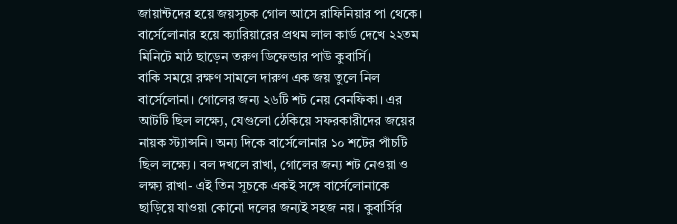জায়ান্টদের হয়ে জয়সূচক গোল আসে রাফিনিয়ার পা থেকে। বার্সেলোনার হয়ে ক্যারিয়ারের প্রথম লাল কার্ড দেখে ২২তম মিনিটে মাঠ ছাড়েন তরুণ ডিফেন্ডার পাউ কুবার্সি।
বাকি সময়ে রক্ষণ সামলে দারুণ এক জয় তুলে নিল বার্সেলোনা। গোলের জন্য ২৬টি শট নেয় বেনফিকা। এর আটটি ছিল লক্ষ্যে, যেগুলো ঠেকিয়ে সফরকারীদের জয়ের নায়ক স্ট্যান্সনি। অন্য দিকে বার্সেলোনার ১০ শটের পাঁচটি ছিল লক্ষ্যে। বল দখলে রাখা, গোলের জন্য শট নেওয়া ও লক্ষ্য রাখা- এই তিন সূচকে একই সঙ্গে বার্সেলোনাকে ছাড়িয়ে যাওয়া কোনো দলের জন্যই সহজ নয়। কুবার্সির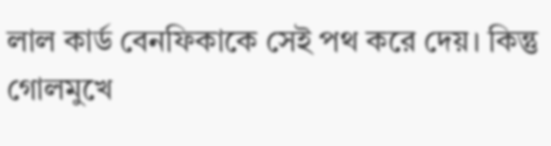লাল কার্ড বেনফিকাকে সেই পথ করে দেয়। কিন্তু গোলমুখে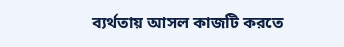ব্যর্থতায় আসল কাজটি করতে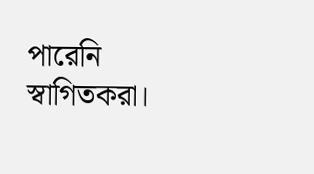পারেনি স্বাগিতকরা।